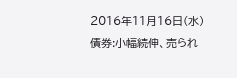2016年11月16日(水)
債券:小幅続伸、売られ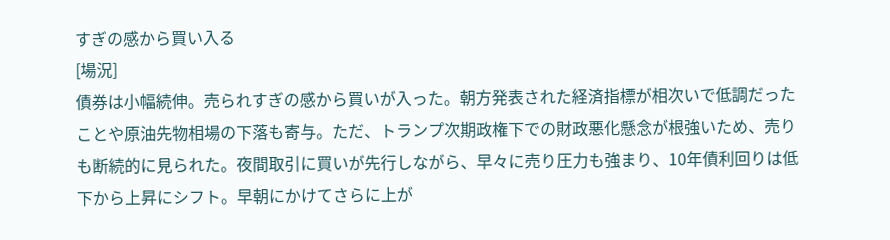すぎの感から買い入る
[場況]
債券は小幅続伸。売られすぎの感から買いが入った。朝方発表された経済指標が相次いで低調だったことや原油先物相場の下落も寄与。ただ、トランプ次期政権下での財政悪化懸念が根強いため、売りも断続的に見られた。夜間取引に買いが先行しながら、早々に売り圧力も強まり、10年債利回りは低下から上昇にシフト。早朝にかけてさらに上が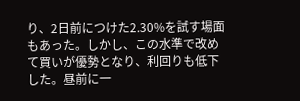り、2日前につけた2.30%を試す場面もあった。しかし、この水準で改めて買いが優勢となり、利回りも低下した。昼前に一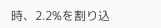時、2.2%を割り込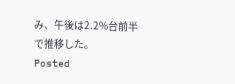み、午後は2.2%台前半で推移した。
Posted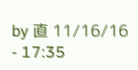by 直 11/16/16 - 17:35